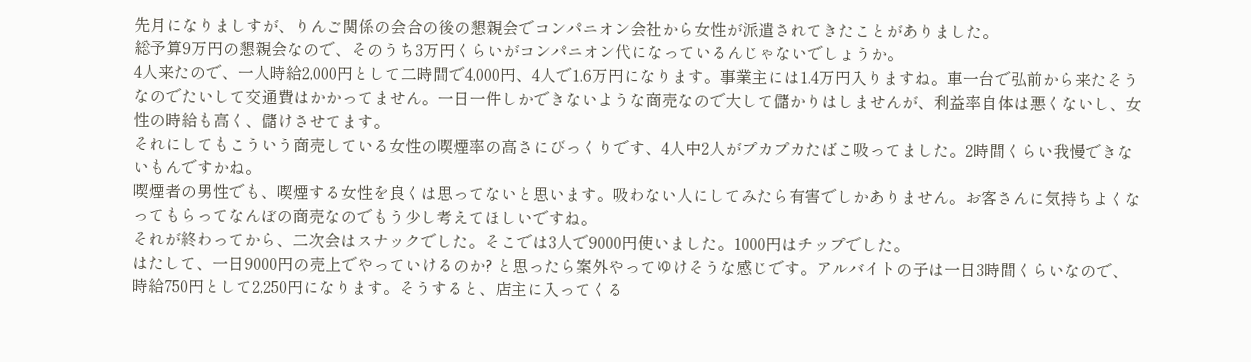先月になりましすが、りんご関係の会合の後の懇親会でコンパニオン会社から女性が派遣されてきたことがありました。
総予算9万円の懇親会なので、そのうち3万円くらいがコンパニオン代になっているんじゃないでしょうか。
4人来たので、一人時給2,000円として二時間で4,000円、4人で1.6万円になります。事業主には1.4万円入りますね。車一台で弘前から来たそうなのでたいして交通費はかかってません。一日一件しかできないような商売なので大して儲かりはしませんが、利益率自体は悪くないし、女性の時給も高く、儲けさせてます。
それにしてもこういう商売している女性の喫煙率の高さにびっくりです、4人中2人がプカプカたばこ吸ってました。2時間くらい我慢できないもんですかね。
喫煙者の男性でも、喫煙する女性を良くは思ってないと思います。吸わない人にしてみたら有害でしかありません。お客さんに気持ちよくなってもらってなんぼの商売なのでもう少し考えてほしいですね。
それが終わってから、二次会はスナックでした。そこでは3人で9000円使いました。1000円はチップでした。
はたして、一日9000円の売上でやっていけるのか? と思ったら案外やってゆけそうな感じです。アルバイトの子は一日3時間くらいなので、時給750円として2,250円になります。そうすると、店主に入ってくる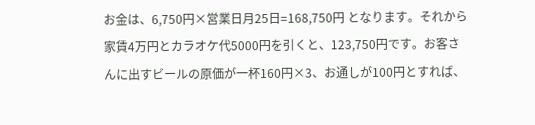お金は、6,750円×営業日月25日=168,750円 となります。それから家賃4万円とカラオケ代5000円を引くと、123,750円です。お客さんに出すビールの原価が一杯160円×3、お通しが100円とすれば、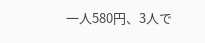一人580円、3人で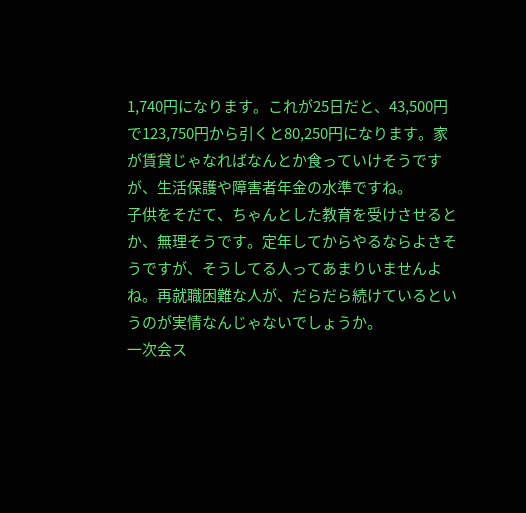1,740円になります。これが25日だと、43,500円で123,750円から引くと80,250円になります。家が賃貸じゃなればなんとか食っていけそうですが、生活保護や障害者年金の水準ですね。
子供をそだて、ちゃんとした教育を受けさせるとか、無理そうです。定年してからやるならよさそうですが、そうしてる人ってあまりいませんよね。再就職困難な人が、だらだら続けているというのが実情なんじゃないでしょうか。
一次会ス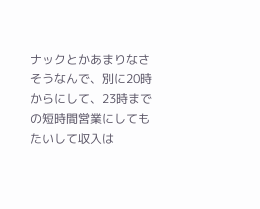ナックとかあまりなさそうなんで、別に20時からにして、23時までの短時間営業にしてもたいして収入は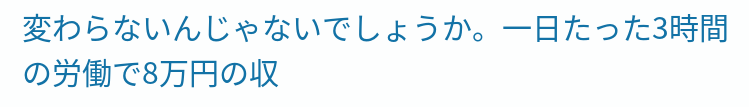変わらないんじゃないでしょうか。一日たった3時間の労働で8万円の収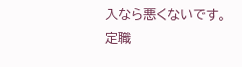入なら悪くないです。
定職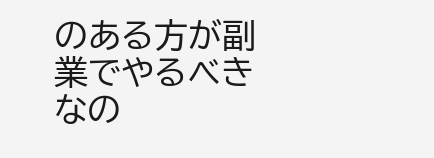のある方が副業でやるべきなの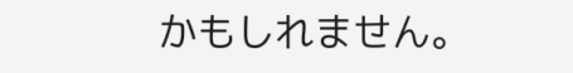かもしれません。